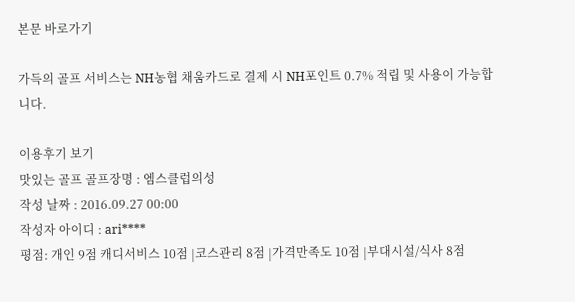본문 바로가기

가득의 골프 서비스는 NH농협 채움카드로 결제 시 NH포인트 0.7% 적립 및 사용이 가능합니다.

이용후기 보기
맛있는 골프 골프장명 : 엠스클럽의성
작성 날짜 : 2016.09.27 00:00
작성자 아이디 : ari****
평점: 개인 9점 캐디서비스 10점 |코스관리 8점 |가격만족도 10점 |부대시설/식사 8점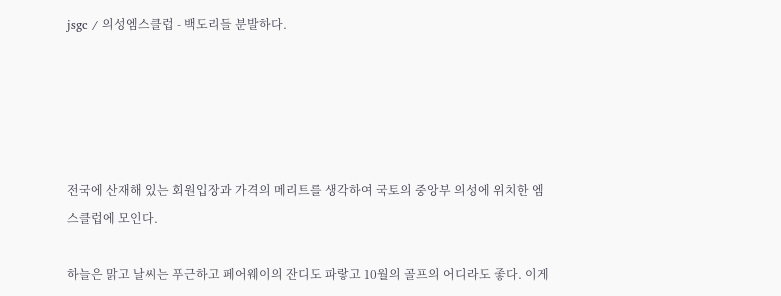jsgc / 의성엠스클럽 - 백도리들 분발하다.





전국에 산재해 있는 회원입장과 가격의 메리트를 생각하여 국토의 중앙부 의성에 위치한 엠스클럽에 모인다.

하늘은 맑고 날씨는 푸근하고 페어웨이의 잔디도 파랗고 10월의 골프의 어디라도 좋다. 이게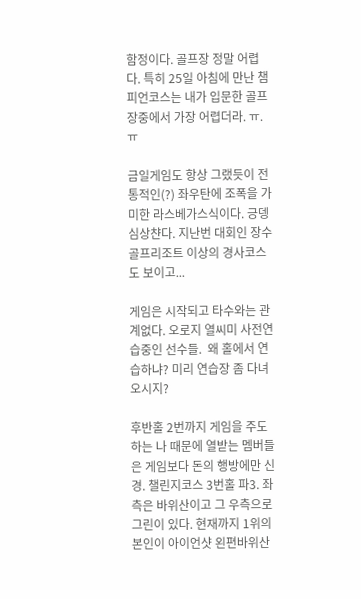함정이다. 골프장 정말 어렵다. 특히 25일 아침에 만난 챔피언코스는 내가 입문한 골프장중에서 가장 어렵더라. ㅠ.ㅠ

금일게임도 항상 그랬듯이 전통적인(?) 좌우탄에 조폭을 가미한 라스베가스식이다. 긍뎅 심상챤다. 지난번 대회인 장수골프리조트 이상의 경사코스도 보이고...

게임은 시작되고 타수와는 관계없다. 오로지 열씨미 사전연습중인 선수들.  왜 홀에서 연습하냐? 미리 연습장 좀 다녀오시지?

후반홀 2번까지 게임을 주도하는 나 때문에 열받는 멤버들은 게임보다 돈의 행방에만 신경. 챌린지코스 3번홀 파3. 좌측은 바위산이고 그 우측으로 그린이 있다. 현재까지 1위의 본인이 아이언샷 왼편바위산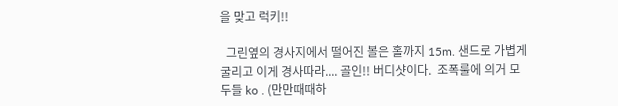을 맞고 럭키!!

  그린옆의 경사지에서 떨어진 볼은 홀까지 15m. 샌드로 가볍게 굴리고 이게 경사따라.... 골인!! 버디샷이다.  조폭룰에 의거 모두들 ko . (만만때때하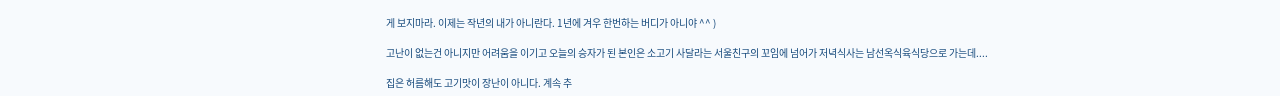게 보지마라. 이제는 작년의 내가 아니란다. 1년에 겨우 한번하는 버디가 아니야 ^^ )

고난이 없는건 아니지만 어려움을 이기고 오늘의 승자가 된 본인은 소고기 사달라는 서울친구의 꼬임에 넘어가 저녁식사는 남선옥식육식당으로 가는데....

집은 허름해도 고기맛이 장난이 아니다. 계속 추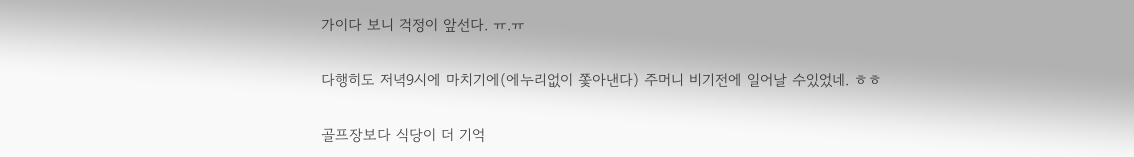가이다 보니 걱정이 앞선다. ㅠ.ㅠ

다행히도 저녁9시에 마치기에(에누리없이 쫓아낸다) 주머니 비기전에 일어날 수있었네. ㅎㅎ

골프장보다 식당이 더 기억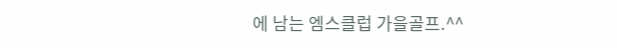에 남는 엠스클럽 가을골프.^^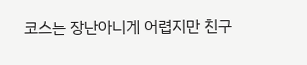코스는 장난아니게 어렵지만 친구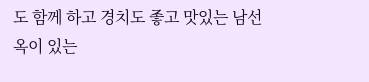도 함께 하고 경치도 좋고 맛있는 남선옥이 있는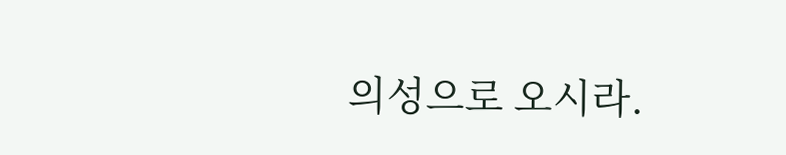의성으로 오시라.